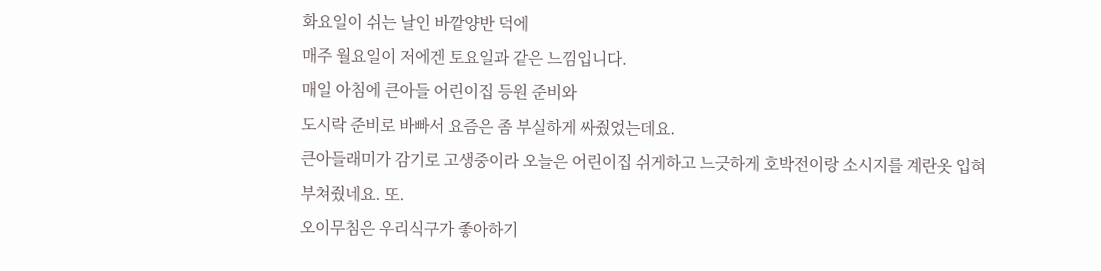화요일이 쉬는 날인 바깥양반 덕에
매주 월요일이 저에겐 토요일과 같은 느낌입니다.
매일 아침에 큰아들 어린이집 등원 준비와
도시락 준비로 바빠서 요즘은 좀 부실하게 싸줬었는데요.
큰아들래미가 감기로 고생중이라 오늘은 어린이집 쉬게하고 느긋하게 호박전이랑 소시지를 계란옷 입혀 부쳐줬네요. 또.
오이무침은 우리식구가 좋아하기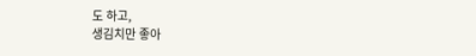도 하고,
생김치만 좋아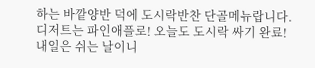하는 바깥양반 덕에 도시락반찬 단골메뉴랍니다. 디저트는 파인애플로! 오늘도 도시락 싸기 완료!
내일은 쉬는 날이니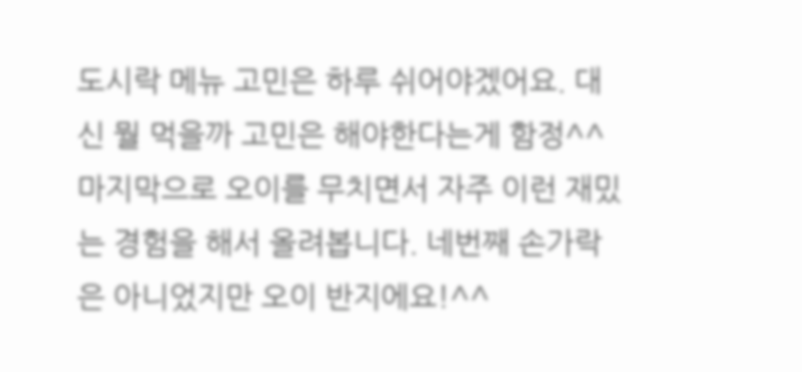도시락 메뉴 고민은 하루 쉬어야겠어요. 대신 뭘 먹을까 고민은 해야한다는게 함정^^
마지막으로 오이를 무치면서 자주 이런 재밌는 경험을 해서 올려봅니다. 네번째 손가락은 아니었지만 오이 반지에요!^^